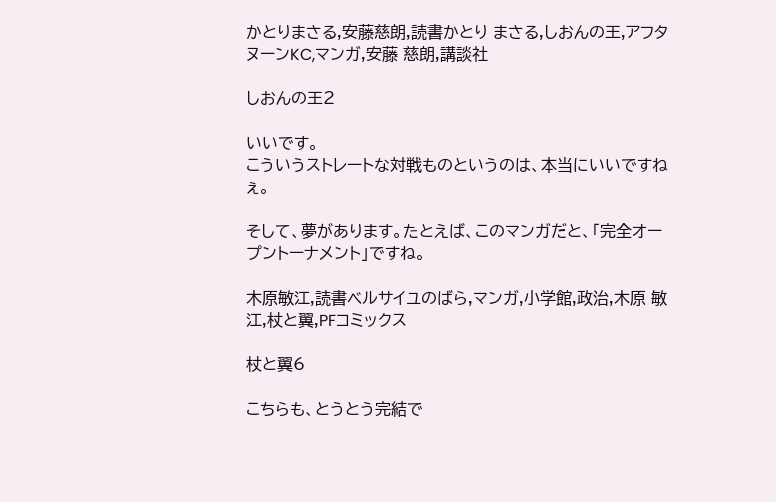かとりまさる,安藤慈朗,読書かとり まさる,しおんの王,アフタヌーンKC,マンガ,安藤 慈朗,講談社

しおんの王2

いいです。
こういうストレートな対戦ものというのは、本当にいいですねぇ。

そして、夢があります。たとえば、このマンガだと、「完全オープントーナメント」ですね。

木原敏江,読書ベルサイユのばら,マンガ,小学館,政治,木原 敏江,杖と翼,PFコミックス

杖と翼6

こちらも、とうとう完結で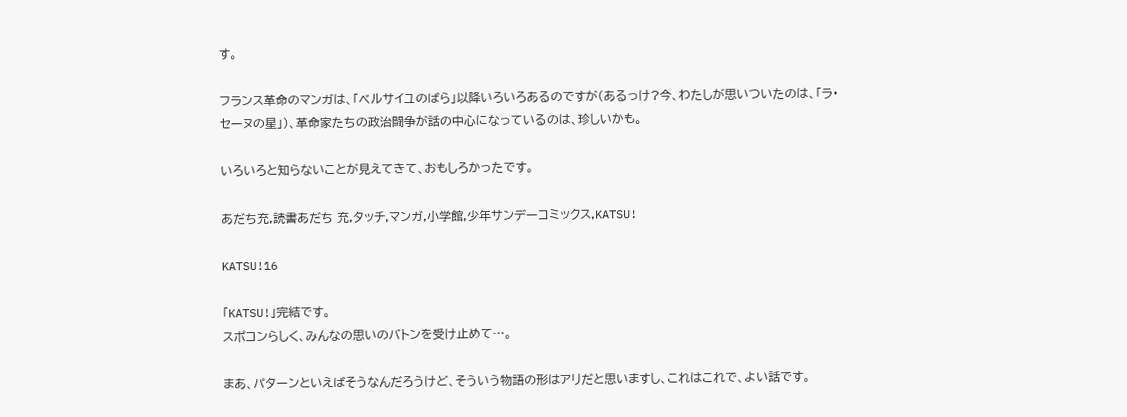す。

フランス革命のマンガは、「ベルサイユのばら」以降いろいろあるのですが(あるっけ?今、わたしが思いついたのは、「ラ・セーヌの星」)、革命家たちの政治闘争が話の中心になっているのは、珍しいかも。

いろいろと知らないことが見えてきて、おもしろかったです。

あだち充,読書あだち 充,タッチ,マンガ,小学館,少年サンデーコミックス,KATSU!

KATSU!16

「KATSU!」完結です。
スポコンらしく、みんなの思いのバトンを受け止めて…。

まあ、パターンといえばそうなんだろうけど、そういう物語の形はアリだと思いますし、これはこれで、よい話です。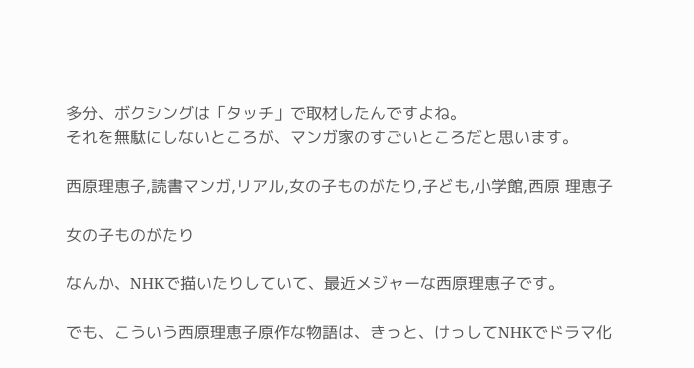多分、ボクシングは「タッチ」で取材したんですよね。
それを無駄にしないところが、マンガ家のすごいところだと思います。

西原理恵子,読書マンガ,リアル,女の子ものがたり,子ども,小学館,西原 理恵子

女の子ものがたり

なんか、NHKで描いたりしていて、最近メジャーな西原理恵子です。

でも、こういう西原理恵子原作な物語は、きっと、けっしてNHKでドラマ化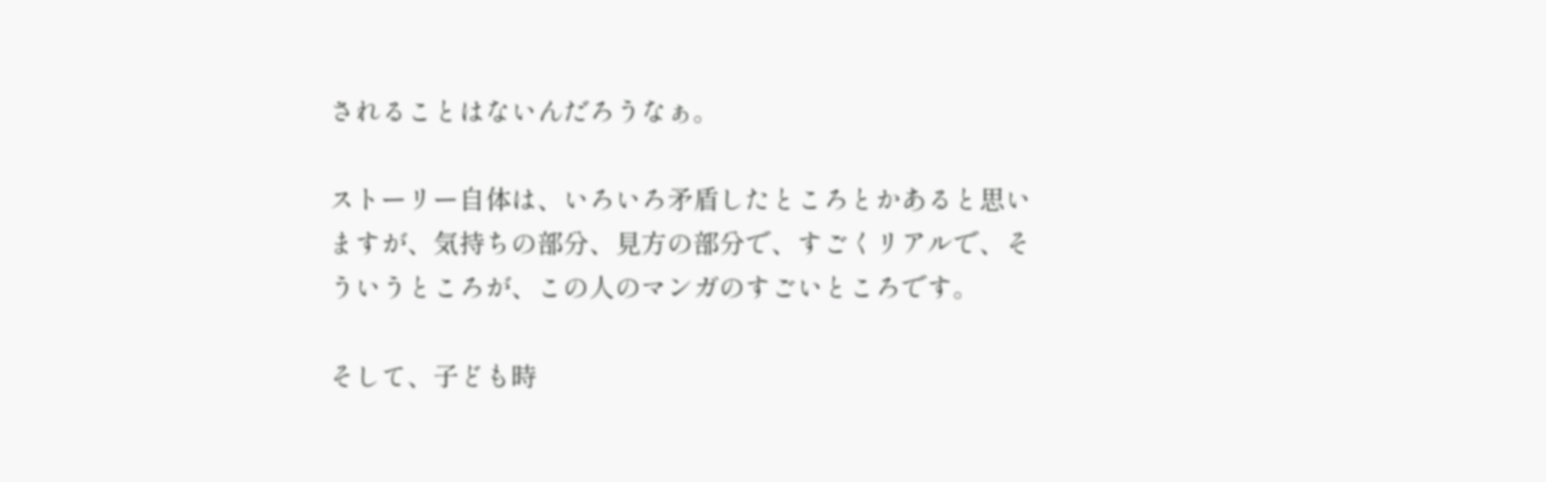されることはないんだろうなぁ。

ストーリー自体は、いろいろ矛盾したところとかあると思いますが、気持ちの部分、見方の部分で、すごくリアルで、そういうところが、この人のマンガのすごいところです。

そして、子ども時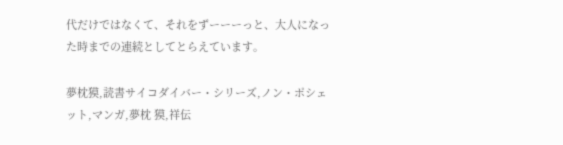代だけではなくて、それをずーーーっと、大人になった時までの連続としてとらえています。

夢枕獏,読書サイコダイバー・シリーズ,ノン・ポシェット,マンガ,夢枕 獏,祥伝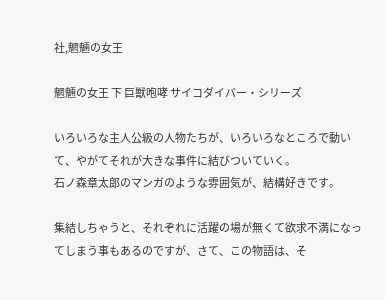社,魍魎の女王

魍魎の女王 下 巨獣咆哮 サイコダイバー・シリーズ

いろいろな主人公級の人物たちが、いろいろなところで動いて、やがてそれが大きな事件に結びついていく。
石ノ森章太郎のマンガのような雰囲気が、結構好きです。

集結しちゃうと、それぞれに活躍の場が無くて欲求不満になってしまう事もあるのですが、さて、この物語は、そ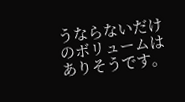うならないだけのボリュームはありそうです。